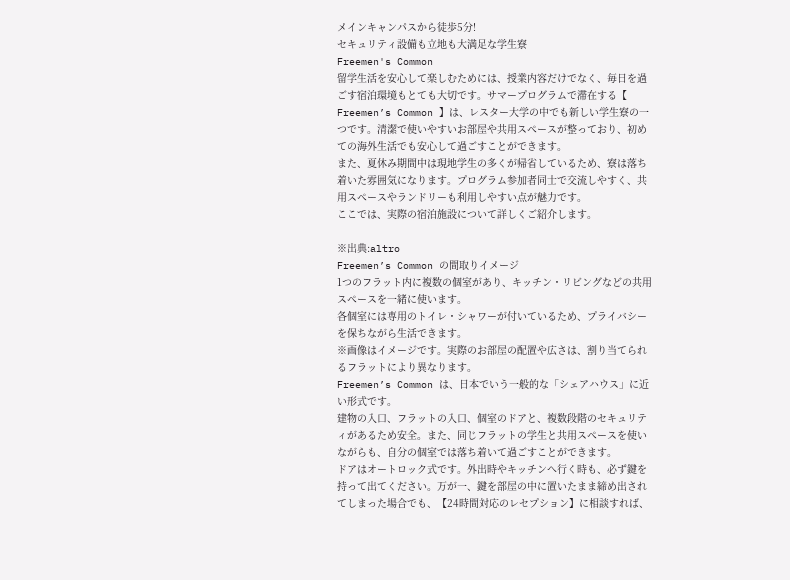メインキャンパスから徒歩5分!
セキュリティ設備も立地も大満足な学生寮
Freemen's Common
留学生活を安心して楽しむためには、授業内容だけでなく、毎日を過ごす宿泊環境もとても大切です。サマープログラムで滞在する【 Freemen’s Common 】は、レスター大学の中でも新しい学生寮の一つです。清潔で使いやすいお部屋や共用スペースが整っており、初めての海外生活でも安心して過ごすことができます。
また、夏休み期間中は現地学生の多くが帰省しているため、寮は落ち着いた雰囲気になります。プログラム参加者同士で交流しやすく、共用スペースやランドリーも利用しやすい点が魅力です。
ここでは、実際の宿泊施設について詳しくご紹介します。

※出典:altro
Freemen’s Common の間取りイメージ
1つのフラット内に複数の個室があり、キッチン・リビングなどの共用スペースを一緒に使います。
各個室には専用のトイレ・シャワーが付いているため、プライバシーを保ちながら生活できます。
※画像はイメージです。実際のお部屋の配置や広さは、割り当てられるフラットにより異なります。
Freemen’s Common は、日本でいう一般的な「シェアハウス」に近い形式です。
建物の入口、フラットの入口、個室のドアと、複数段階のセキュリティがあるため安全。また、同じフラットの学生と共用スペースを使いながらも、自分の個室では落ち着いて過ごすことができます。
ドアはオートロック式です。外出時やキッチンへ行く時も、必ず鍵を持って出てください。万が一、鍵を部屋の中に置いたまま締め出されてしまった場合でも、【24時間対応のレセプション】に相談すれば、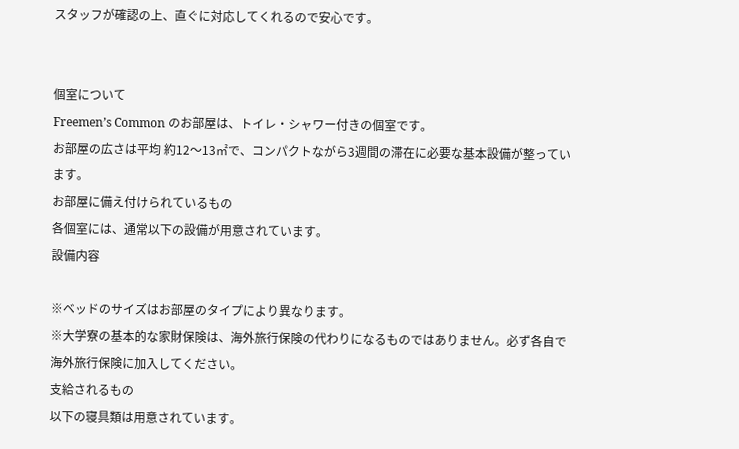スタッフが確認の上、直ぐに対応してくれるので安心です。


個室について
Freemen’s Common のお部屋は、トイレ・シャワー付きの個室です。
お部屋の広さは平均 約12〜13㎡で、コンパクトながら3週間の滞在に必要な基本設備が整っています。
お部屋に備え付けられているもの
各個室には、通常以下の設備が用意されています。
設備内容

※ベッドのサイズはお部屋のタイプにより異なります。
※大学寮の基本的な家財保険は、海外旅行保険の代わりになるものではありません。必ず各自で海外旅行保険に加入してください。
支給されるもの
以下の寝具類は用意されています。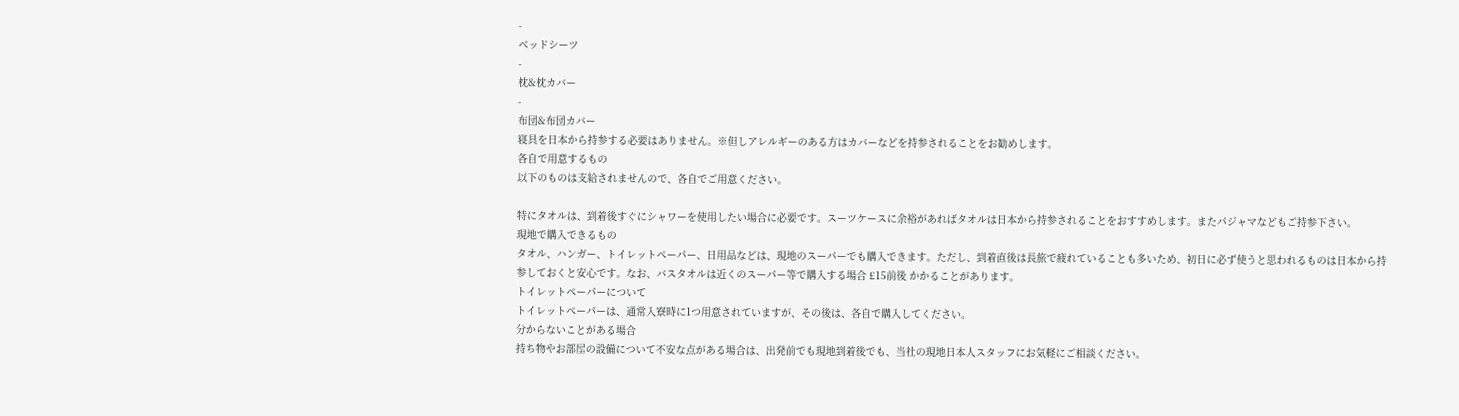-
ベッドシーツ
-
枕&枕カバー
-
布団&布団カバー
寝具を日本から持参する必要はありません。※但しアレルギーのある方はカバーなどを持参されることをお勧めします。
各自で用意するもの
以下のものは支給されませんので、各自でご用意ください。

特にタオルは、到着後すぐにシャワーを使用したい場合に必要です。スーツケースに余裕があればタオルは日本から持参されることをおすすめします。またパジャマなどもご持参下さい。
現地で購入できるもの
タオル、ハンガー、トイレットペーパー、日用品などは、現地のスーパーでも購入できます。ただし、到着直後は長旅で疲れていることも多いため、初日に必ず使うと思われるものは日本から持参しておくと安心です。なお、バスタオルは近くのスーパー等で購入する場合 £15前後 かかることがあります。
トイレットペーパーについて
トイレットペーパーは、通常入寮時に1つ用意されていますが、その後は、各自で購入してください。
分からないことがある場合
持ち物やお部屋の設備について不安な点がある場合は、出発前でも現地到着後でも、当社の現地日本人スタッフにお気軽にご相談ください。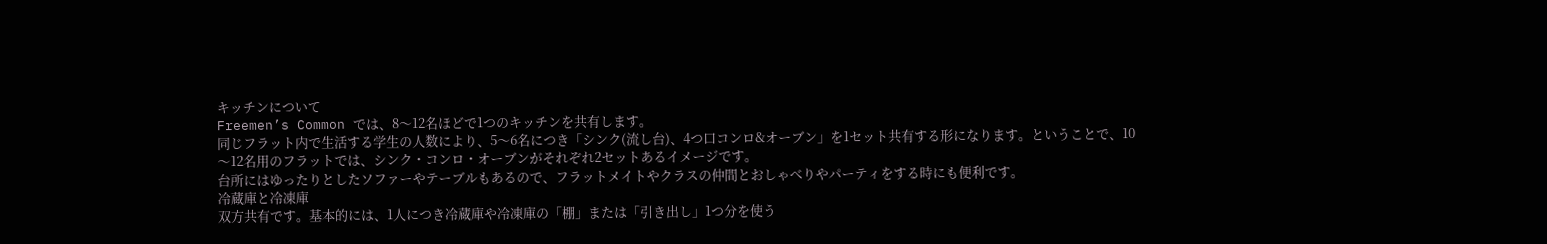キッチンについて
Freemen’s Common では、8〜12名ほどで1つのキッチンを共有します。
同じフラット内で生活する学生の人数により、5〜6名につき「シンク(流し台)、4つ口コンロ&オーブン」を1セット共有する形になります。ということで、10〜12名用のフラットでは、シンク・コンロ・オーブンがそれぞれ2セットあるイメージです。
台所にはゆったりとしたソファーやテーブルもあるので、フラットメイトやクラスの仲間とおしゃべりやパーティをする時にも便利です。
冷蔵庫と冷凍庫
双方共有です。基本的には、1人につき冷蔵庫や冷凍庫の「棚」または「引き出し」1つ分を使う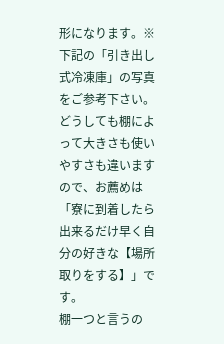形になります。※下記の「引き出し式冷凍庫」の写真をご参考下さい。
どうしても棚によって大きさも使いやすさも違いますので、お薦めは「寮に到着したら出来るだけ早く自分の好きな【場所取りをする】」です。
棚一つと言うの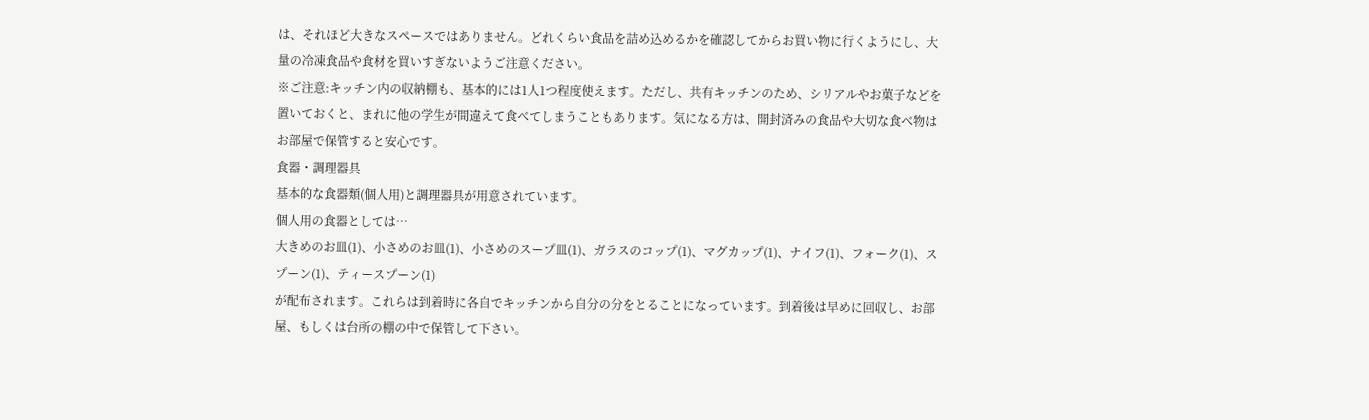は、それほど大きなスペースではありません。どれくらい食品を詰め込めるかを確認してからお買い物に行くようにし、大量の冷凍食品や食材を買いすぎないようご注意ください。
※ご注意:キッチン内の収納棚も、基本的には1人1つ程度使えます。ただし、共有キッチンのため、シリアルやお菓子などを置いておくと、まれに他の学生が間違えて食べてしまうこともあります。気になる方は、開封済みの食品や大切な食べ物はお部屋で保管すると安心です。
食器・調理器具
基本的な食器類(個人用)と調理器具が用意されています。
個人用の食器としては…
大きめのお皿(1)、小さめのお皿(1)、小さめのスープ皿(1)、ガラスのコップ(1)、マグカップ(1)、ナイフ(1)、フォーク(1)、スプーン(1)、ティースプーン(1)
が配布されます。これらは到着時に各自でキッチンから自分の分をとることになっています。到着後は早めに回収し、お部屋、もしくは台所の棚の中で保管して下さい。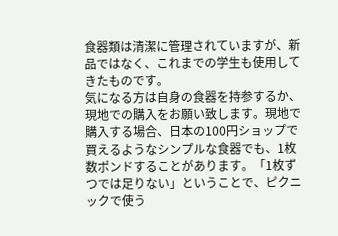食器類は清潔に管理されていますが、新品ではなく、これまでの学生も使用してきたものです。
気になる方は自身の食器を持参するか、現地での購入をお願い致します。現地で購入する場合、日本の100円ショップで買えるようなシンプルな食器でも、1枚数ポンドすることがあります。「1枚ずつでは足りない」ということで、ピクニックで使う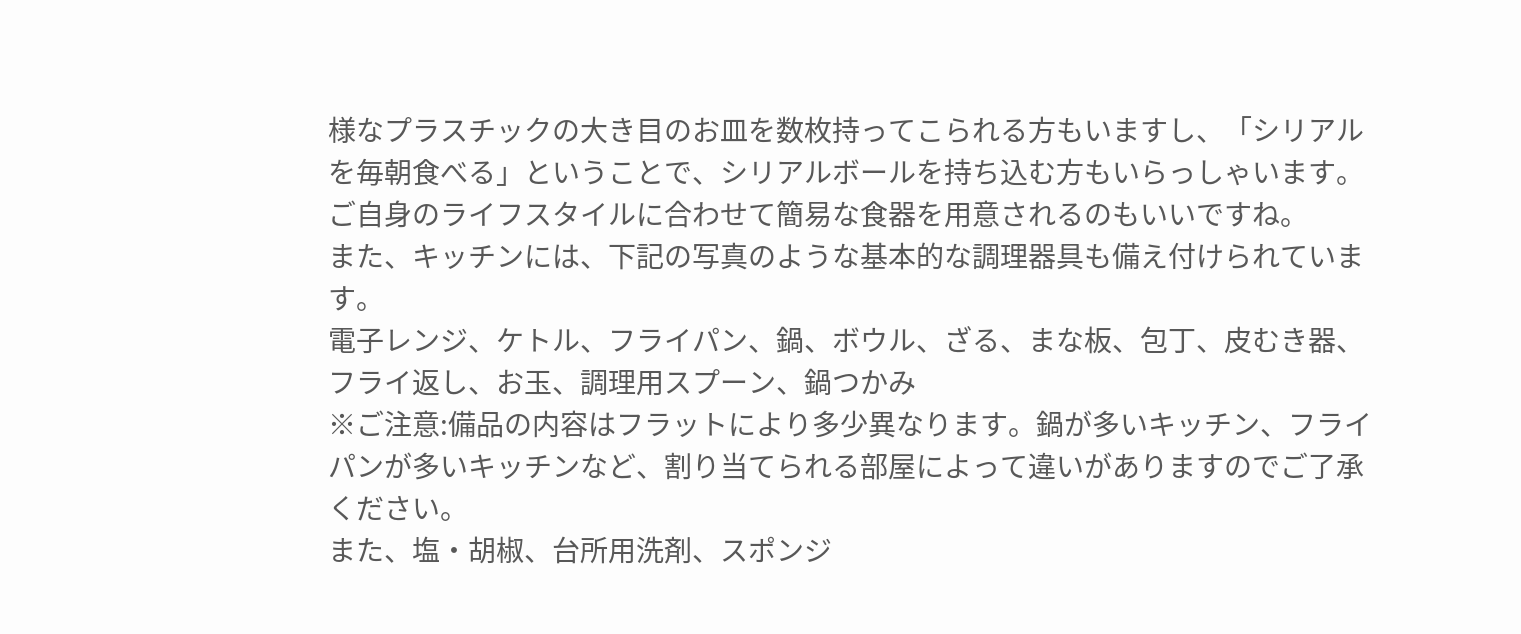様なプラスチックの大き目のお皿を数枚持ってこられる方もいますし、「シリアルを毎朝食べる」ということで、シリアルボールを持ち込む方もいらっしゃいます。ご自身のライフスタイルに合わせて簡易な食器を用意されるのもいいですね。
また、キッチンには、下記の写真のような基本的な調理器具も備え付けられています。
電子レンジ、ケトル、フライパン、鍋、ボウル、ざる、まな板、包丁、皮むき器、フライ返し、お玉、調理用スプーン、鍋つかみ
※ご注意:備品の内容はフラットにより多少異なります。鍋が多いキッチン、フライパンが多いキッチンなど、割り当てられる部屋によって違いがありますのでご了承ください。
また、塩・胡椒、台所用洗剤、スポンジ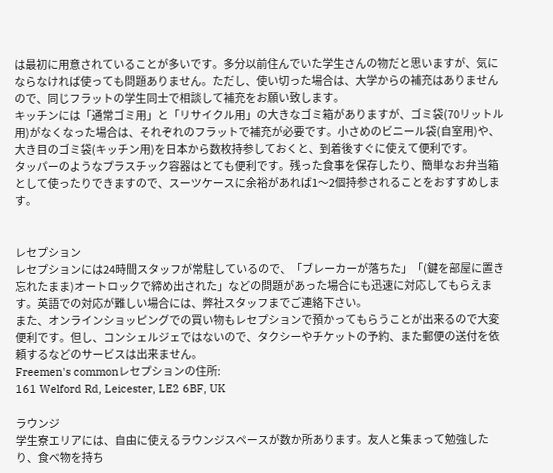は最初に用意されていることが多いです。多分以前住んでいた学生さんの物だと思いますが、気にならなければ使っても問題ありません。ただし、使い切った場合は、大学からの補充はありませんので、同じフラットの学生同士で相談して補充をお願い致します。
キッチンには「通常ゴミ用」と「リサイクル用」の大きなゴミ箱がありますが、ゴミ袋(70リットル用)がなくなった場合は、それぞれのフラットで補充が必要です。小さめのビニール袋(自室用)や、大き目のゴミ袋(キッチン用)を日本から数枚持参しておくと、到着後すぐに使えて便利です。
タッパーのようなプラスチック容器はとても便利です。残った食事を保存したり、簡単なお弁当箱として使ったりできますので、スーツケースに余裕があれば1〜2個持参されることをおすすめします。


レセプション
レセプションには24時間スタッフが常駐しているので、「ブレーカーが落ちた」「(鍵を部屋に置き忘れたまま)オートロックで締め出された」などの問題があった場合にも迅速に対応してもらえます。英語での対応が難しい場合には、弊社スタッフまでご連絡下さい。
また、オンラインショッピングでの買い物もレセプションで預かってもらうことが出来るので大変便利です。但し、コンシェルジェではないので、タクシーやチケットの予約、また郵便の送付を依頼するなどのサービスは出来ません。
Freemen's commonレセプションの住所:
161 Welford Rd, Leicester, LE2 6BF, UK

ラウンジ
学生寮エリアには、自由に使えるラウンジスペースが数か所あります。友人と集まって勉強したり、食べ物を持ち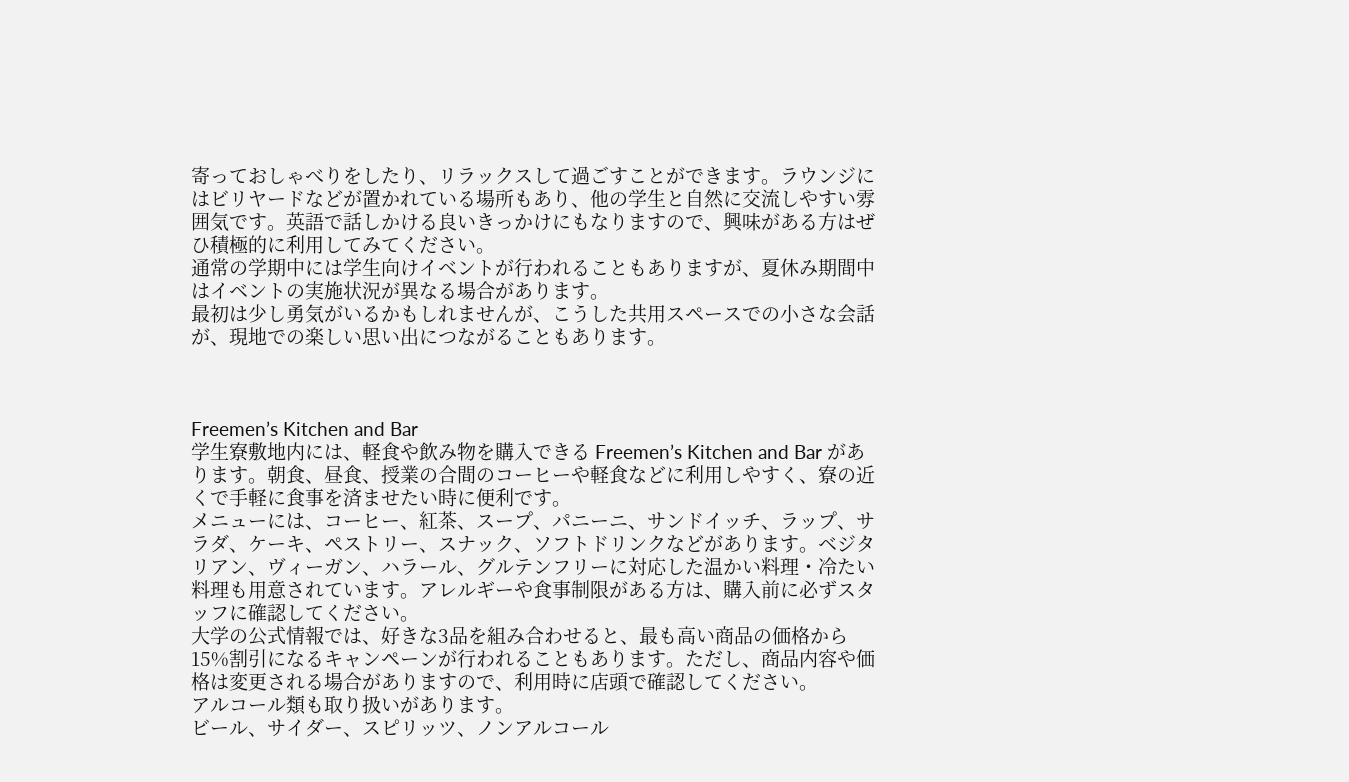寄っておしゃべりをしたり、リラックスして過ごすことができます。ラウンジにはビリヤードなどが置かれている場所もあり、他の学生と自然に交流しやすい雰囲気です。英語で話しかける良いきっかけにもなりますので、興味がある方はぜひ積極的に利用してみてください。
通常の学期中には学生向けイベントが行われることもありますが、夏休み期間中はイベントの実施状況が異なる場合があります。
最初は少し勇気がいるかもしれませんが、こうした共用スペースでの小さな会話が、現地での楽しい思い出につながることもあります。



Freemen’s Kitchen and Bar
学生寮敷地内には、軽食や飲み物を購入できる Freemen’s Kitchen and Bar があります。朝食、昼食、授業の合間のコーヒーや軽食などに利用しやすく、寮の近くで手軽に食事を済ませたい時に便利です。
メニューには、コーヒー、紅茶、スープ、パニーニ、サンドイッチ、ラップ、サラダ、ケーキ、ペストリー、スナック、ソフトドリンクなどがあります。ベジタリアン、ヴィーガン、ハラール、グルテンフリーに対応した温かい料理・冷たい料理も用意されています。アレルギーや食事制限がある方は、購入前に必ずスタッフに確認してください。
大学の公式情報では、好きな3品を組み合わせると、最も高い商品の価格から15%割引になるキャンペーンが行われることもあります。ただし、商品内容や価格は変更される場合がありますので、利用時に店頭で確認してください。
アルコール類も取り扱いがあります。
ビール、サイダー、スピリッツ、ノンアルコール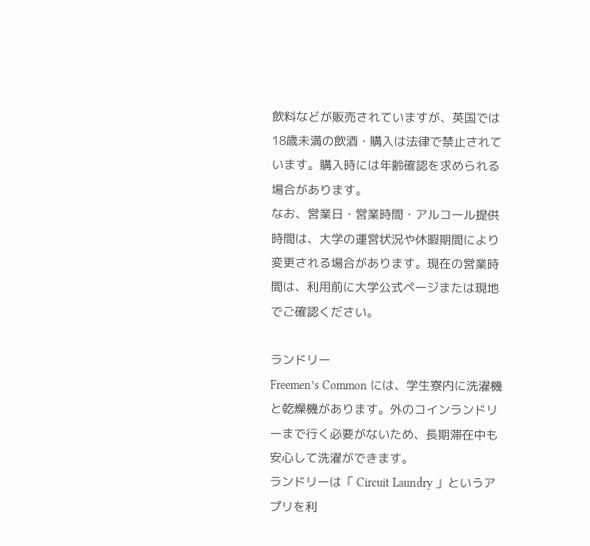飲料などが販売されていますが、英国では18歳未満の飲酒・購入は法律で禁止されています。購入時には年齢確認を求められる場合があります。
なお、営業日・営業時間・アルコール提供時間は、大学の運営状況や休暇期間により変更される場合があります。現在の営業時間は、利用前に大学公式ページまたは現地でご確認ください。

ランドリー
Freemen’s Common には、学生寮内に洗濯機と乾燥機があります。外のコインランドリーまで行く必要がないため、長期滞在中も安心して洗濯ができます。
ランドリーは「 Circuit Laundry 」というアプリを利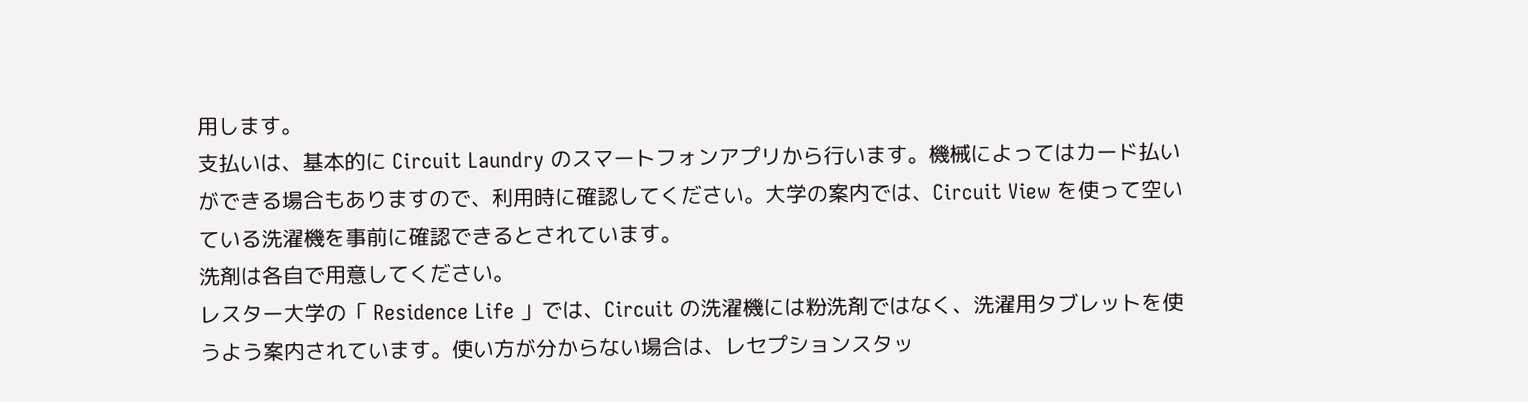用します。
支払いは、基本的に Circuit Laundry のスマートフォンアプリから行います。機械によってはカード払いができる場合もありますので、利用時に確認してください。大学の案内では、Circuit View を使って空いている洗濯機を事前に確認できるとされています。
洗剤は各自で用意してください。
レスター大学の「 Residence Life 」では、Circuit の洗濯機には粉洗剤ではなく、洗濯用タブレットを使うよう案内されています。使い方が分からない場合は、レセプションスタッ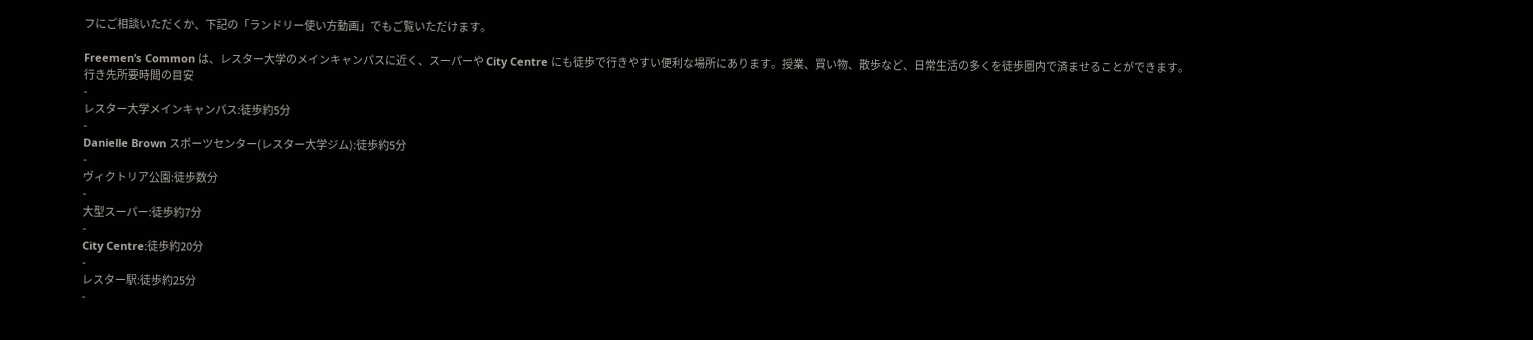フにご相談いただくか、下記の「ランドリー使い方動画」でもご覧いただけます。

Freemen’s Common は、レスター大学のメインキャンパスに近く、スーパーや City Centre にも徒歩で行きやすい便利な場所にあります。授業、買い物、散歩など、日常生活の多くを徒歩圏内で済ませることができます。
行き先所要時間の目安
-
レスター大学メインキャンパス:徒歩約5分
-
Danielle Brown スポーツセンター(レスター大学ジム):徒歩約5分
-
ヴィクトリア公園:徒歩数分
-
大型スーパー:徒歩約7分
-
City Centre:徒歩約20分
-
レスター駅:徒歩約25分
-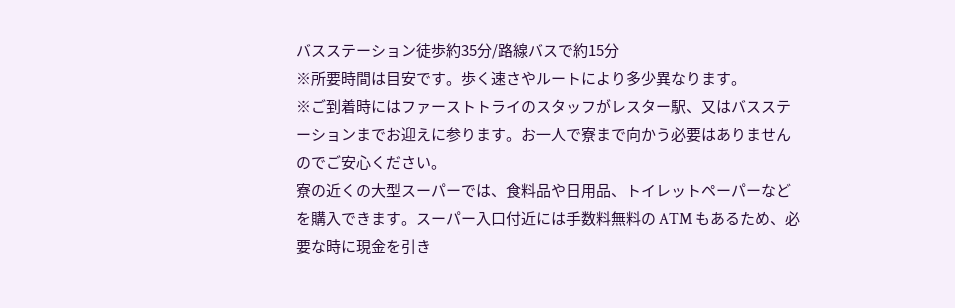バスステーション徒歩約35分/路線バスで約15分
※所要時間は目安です。歩く速さやルートにより多少異なります。
※ご到着時にはファーストトライのスタッフがレスター駅、又はバスステーションまでお迎えに参ります。お一人で寮まで向かう必要はありませんのでご安心ください。
寮の近くの大型スーパーでは、食料品や日用品、トイレットペーパーなどを購入できます。スーパー入口付近には手数料無料の ATM もあるため、必要な時に現金を引き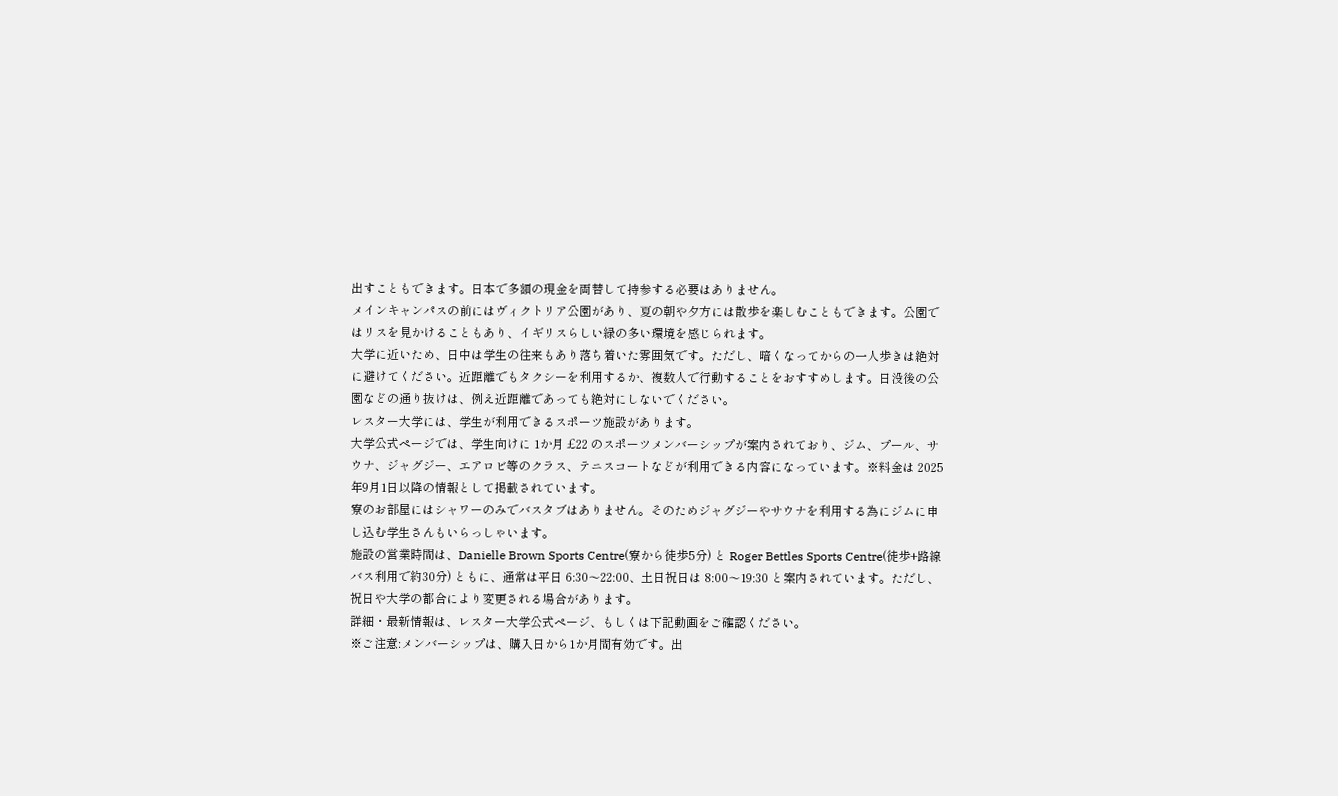出すこともできます。日本で多額の現金を両替して持参する必要はありません。
メインキャンパスの前にはヴィクトリア公園があり、夏の朝や夕方には散歩を楽しむこともできます。公園ではリスを見かけることもあり、イギリスらしい緑の多い環境を感じられます。
大学に近いため、日中は学生の往来もあり落ち着いた雰囲気です。ただし、暗くなってからの一人歩きは絶対に避けてください。近距離でもタクシーを利用するか、複数人で行動することをおすすめします。日没後の公園などの通り抜けは、例え近距離であっても絶対にしないでください。
レスター大学には、学生が利用できるスポーツ施設があります。
大学公式ページでは、学生向けに 1か月 £22 のスポーツメンバーシップが案内されており、ジム、プール、サウナ、ジャグジー、エアロビ等のクラス、テニスコートなどが利用できる内容になっています。※料金は 2025年9月1日以降の情報として掲載されています。
寮のお部屋にはシャワーのみでバスタブはありません。そのためジャグジーやサウナを利用する為にジムに申し込む学生さんもいらっしゃいます。
施設の営業時間は、Danielle Brown Sports Centre(寮から徒歩5分) と Roger Bettles Sports Centre(徒歩+路線バス利用で約30分) ともに、通常は平日 6:30〜22:00、土日祝日は 8:00〜19:30 と案内されています。ただし、祝日や大学の都合により変更される場合があります。
詳細・最新情報は、レスター大学公式ページ、もしくは下記動画をご確認ください。
※ご注意:メンバーシップは、購入日から1か月間有効です。出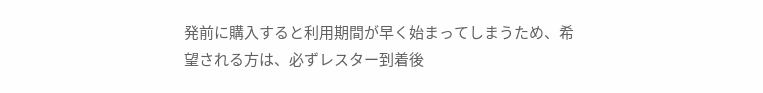発前に購入すると利用期間が早く始まってしまうため、希望される方は、必ずレスター到着後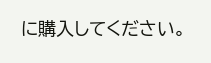に購入してください。